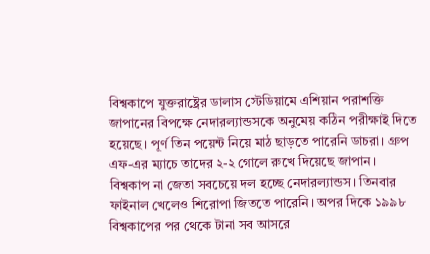বিশ্বকাপে যুক্তরাষ্ট্রের ডালাস স্টেডিয়ামে এশিয়ান পরাশক্তি জাপানের বিপক্ষে নেদারল্যান্ডসকে অনুমেয় কঠিন পরীক্ষাই দিতে হয়েছে। পূর্ণ তিন পয়েন্ট নিয়ে মাঠ ছাড়তে পারেনি ডাচরা। গ্রুপ এফ-এর ম্যাচে তাদের ২-২ গোলে রুখে দিয়েছে জাপান।
বিশ্বকাপ না জেতা সবচেয়ে দল হচ্ছে নেদারল্যান্ডস। তিনবার ফাইনাল খেলেও শিরোপা জিততে পারেনি। অপর দিকে ১৯৯৮ বিশ্বকাপের পর থেকে টানা সব আসরে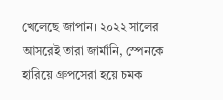খেলেছে জাপান। ২০২২ সালের আসরেই তারা জার্মানি, স্পেনকে হারিয়ে গ্রুপসেরা হয়ে চমক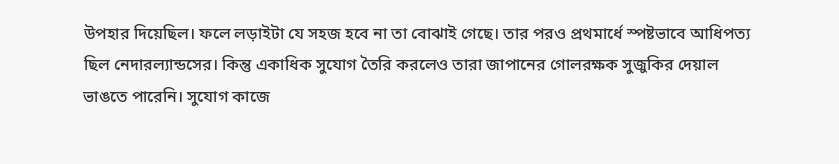উপহার দিয়েছিল। ফলে লড়াইটা যে সহজ হবে না তা বোঝাই গেছে। তার পরও প্রথমার্ধে স্পষ্টভাবে আধিপত্য ছিল নেদারল্যান্ডসের। কিন্তু একাধিক সুযোগ তৈরি করলেও তারা জাপানের গোলরক্ষক সুজুকির দেয়াল ভাঙতে পারেনি। সুযোগ কাজে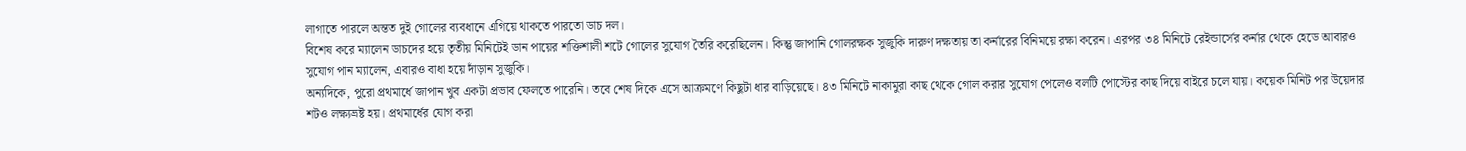লাগাতে পারলে অন্তত দুই গোলের ব্যবধানে এগিয়ে থাকতে পারতো ডাচ দল।
বিশেষ করে ম্যালেন ডাচদের হয়ে তৃতীয় মিনিটেই ডান পায়ের শক্তিশালী শটে গোলের সুযোগ তৈরি করেছিলেন। কিন্তু জাপানি গোলরক্ষক সুজুকি দারুণ দক্ষতায় তা কর্নারের বিনিময়ে রক্ষা করেন। এরপর ৩৪ মিনিটে রেইন্ডার্সের কর্নার থেকে হেডে আবারও সুযোগ পান ম্যালেন, এবারও বাধা হয়ে দাঁড়ান সুজুকি।
অন্যদিকে, পুরো প্রথমার্ধে জাপান খুব একটা প্রভাব ফেলতে পারেনি। তবে শেষ দিকে এসে আক্রমণে কিছুটা ধার বাড়িয়েছে। ৪৩ মিনিটে নাকামুরা কাছ থেকে গোল করার সুযোগ পেলেও বলটি পোস্টের কাছ দিয়ে বাইরে চলে যায়। কয়েক মিনিট পর উয়েদার শটও লক্ষ্যভ্রষ্ট হয়। প্রথমার্ধের যোগ করা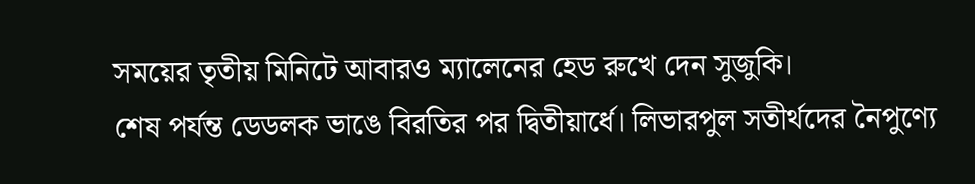সময়ের তৃতীয় মিনিটে আবারও ম্যালেনের হেড রুখে দেন সুজুকি।
শেষ পর্যন্ত ডেডলক ভাঙে বিরতির পর দ্বিতীয়ার্ধে। লিভারপুল সতীর্থদের নৈপুণ্যে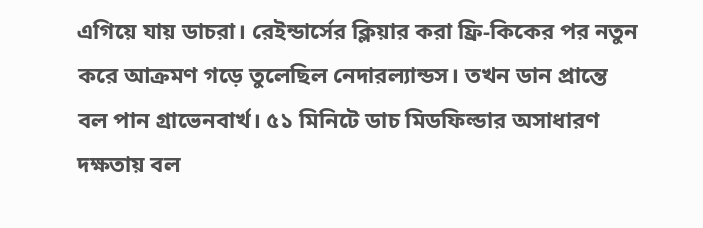এগিয়ে যায় ডাচরা। রেইন্ডার্সের ক্লিয়ার করা ফ্রি-কিকের পর নতুন করে আক্রমণ গড়ে তুলেছিল নেদারল্যান্ডস। তখন ডান প্রান্তে বল পান গ্রাভেনবার্খ। ৫১ মিনিটে ডাচ মিডফিল্ডার অসাধারণ দক্ষতায় বল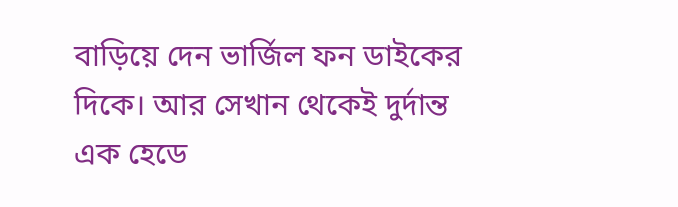বাড়িয়ে দেন ভার্জিল ফন ডাইকের দিকে। আর সেখান থেকেই দুর্দান্ত এক হেডে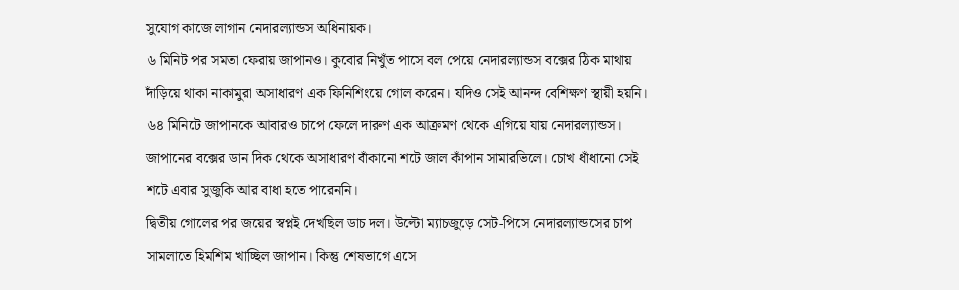সুযোগ কাজে লাগান নেদারল্যান্ডস অধিনায়ক।
৬ মিনিট পর সমতা ফেরায় জাপানও। কুবোর নিখুঁত পাসে বল পেয়ে নেদারল্যান্ডস বক্সের ঠিক মাথায় দাঁড়িয়ে থাকা নাকামুরা অসাধারণ এক ফিনিশিংয়ে গোল করেন। যদিও সেই আনন্দ বেশিক্ষণ স্থায়ী হয়নি। ৬৪ মিনিটে জাপানকে আবারও চাপে ফেলে দারুণ এক আক্রমণ থেকে এগিয়ে যায় নেদারল্যান্ডস। জাপানের বক্সের ডান দিক থেকে অসাধারণ বাঁকানো শটে জাল কাঁপান সামারভিলে। চোখ ধাঁধানো সেই শটে এবার সুজুকি আর বাধা হতে পারেননি।
দ্বিতীয় গোলের পর জয়ের স্বপ্নই দেখছিল ডাচ দল। উল্টো ম্যাচজুড়ে সেট-পিসে নেদারল্যান্ডসের চাপ সামলাতে হিমশিম খাচ্ছিল জাপান। কিন্তু শেষভাগে এসে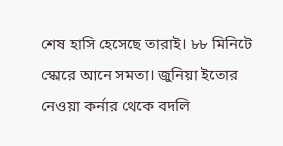শেষ হাসি হেসেছে তারাই। ৮৮ মিনিটে স্কোরে আনে সমতা। জুনিয়া ইতোর নেওয়া কর্নার থেকে বদলি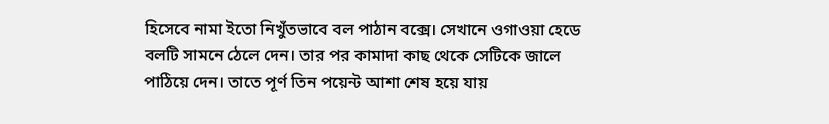হিসেবে নামা ইতো নিখুঁতভাবে বল পাঠান বক্সে। সেখানে ওগাওয়া হেডে বলটি সামনে ঠেলে দেন। তার পর কামাদা কাছ থেকে সেটিকে জালে পাঠিয়ে দেন। তাতে পূর্ণ তিন পয়েন্ট আশা শেষ হয়ে যায়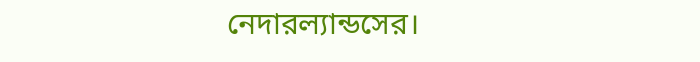নেদারল্যান্ডসের।